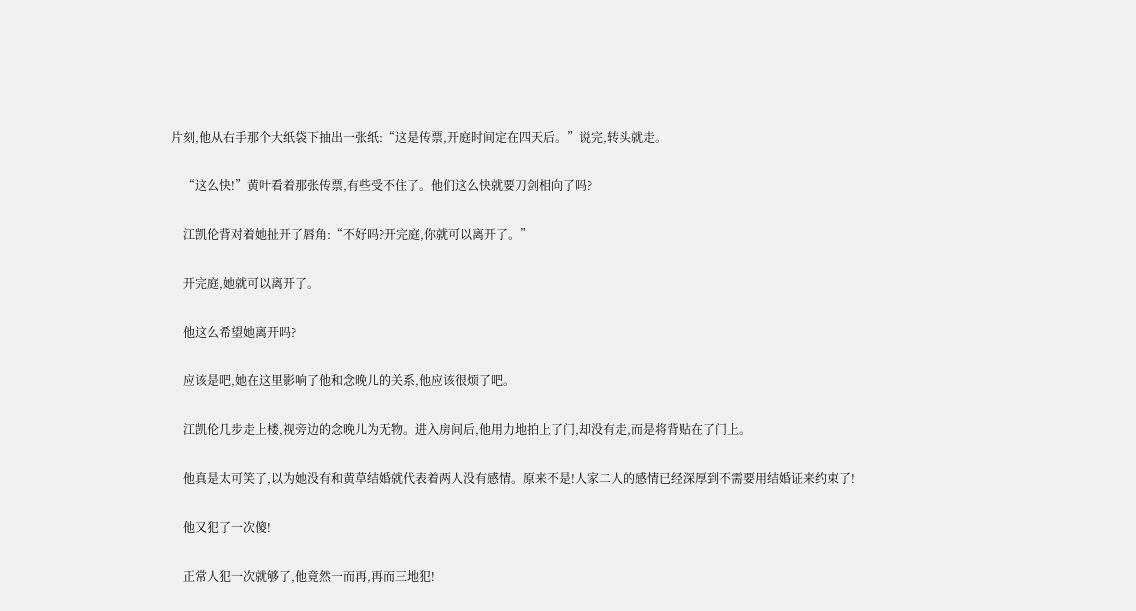片刻,他从右手那个大纸袋下抽出一张纸:“这是传票,开庭时间定在四天后。”说完,转头就走。

    “这么快!”黄叶看着那张传票,有些受不住了。他们这么快就要刀剑相向了吗?

    江凯伦背对着她扯开了唇角:“不好吗?开完庭,你就可以离开了。”

    开完庭,她就可以离开了。

    他这么希望她离开吗?

    应该是吧,她在这里影响了他和念晚儿的关系,他应该很烦了吧。

    江凯伦几步走上楼,视旁边的念晚儿为无物。进入房间后,他用力地拍上了门,却没有走,而是将背贴在了门上。

    他真是太可笑了,以为她没有和黄草结婚就代表着两人没有感情。原来不是!人家二人的感情已经深厚到不需要用结婚证来约束了!

    他又犯了一次傻!

    正常人犯一次就够了,他竟然一而再,再而三地犯!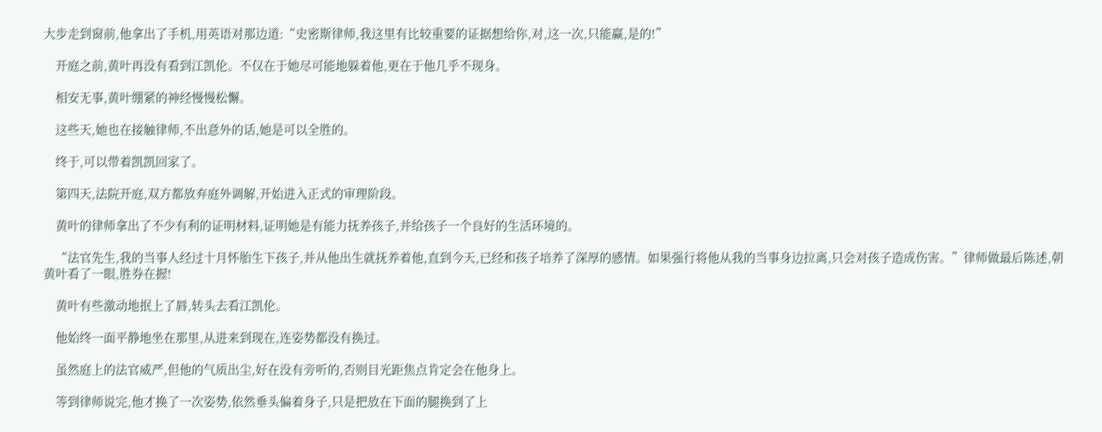大步走到窗前,他拿出了手机,用英语对那边道:“史密斯律师,我这里有比较重要的证据想给你,对,这一次,只能赢,是的!”

    开庭之前,黄叶再没有看到江凯伦。不仅在于她尽可能地躲着他,更在于他几乎不现身。

    相安无事,黄叶绷紧的神经慢慢松懈。

    这些天,她也在接触律师,不出意外的话,她是可以全胜的。

    终于,可以带着凯凯回家了。

    第四天,法院开庭,双方都放弃庭外调解,开始进入正式的审理阶段。

    黄叶的律师拿出了不少有利的证明材料,证明她是有能力抚养孩子,并给孩子一个良好的生活环境的。

    “法官先生,我的当事人经过十月怀胎生下孩子,并从他出生就抚养着他,直到今天,已经和孩子培养了深厚的感情。如果强行将他从我的当事身边拉离,只会对孩子造成伤害。”律师做最后陈述,朝黄叶看了一眼,胜券在握!

    黄叶有些激动地抿上了唇,转头去看江凯伦。

    他始终一面平静地坐在那里,从进来到现在,连姿势都没有换过。

    虽然庭上的法官威严,但他的气质出尘,好在没有旁听的,否则目光距焦点肯定会在他身上。

    等到律师说完,他才换了一次姿势,依然垂头偏着身子,只是把放在下面的腿换到了上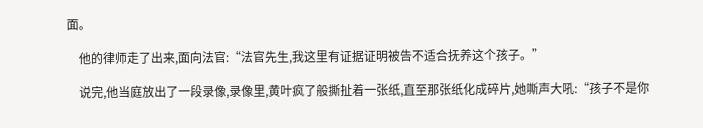面。

    他的律师走了出来,面向法官:“法官先生,我这里有证据证明被告不适合抚养这个孩子。”

    说完,他当庭放出了一段录像,录像里,黄叶疯了般撕扯着一张纸,直至那张纸化成碎片,她嘶声大吼:“孩子不是你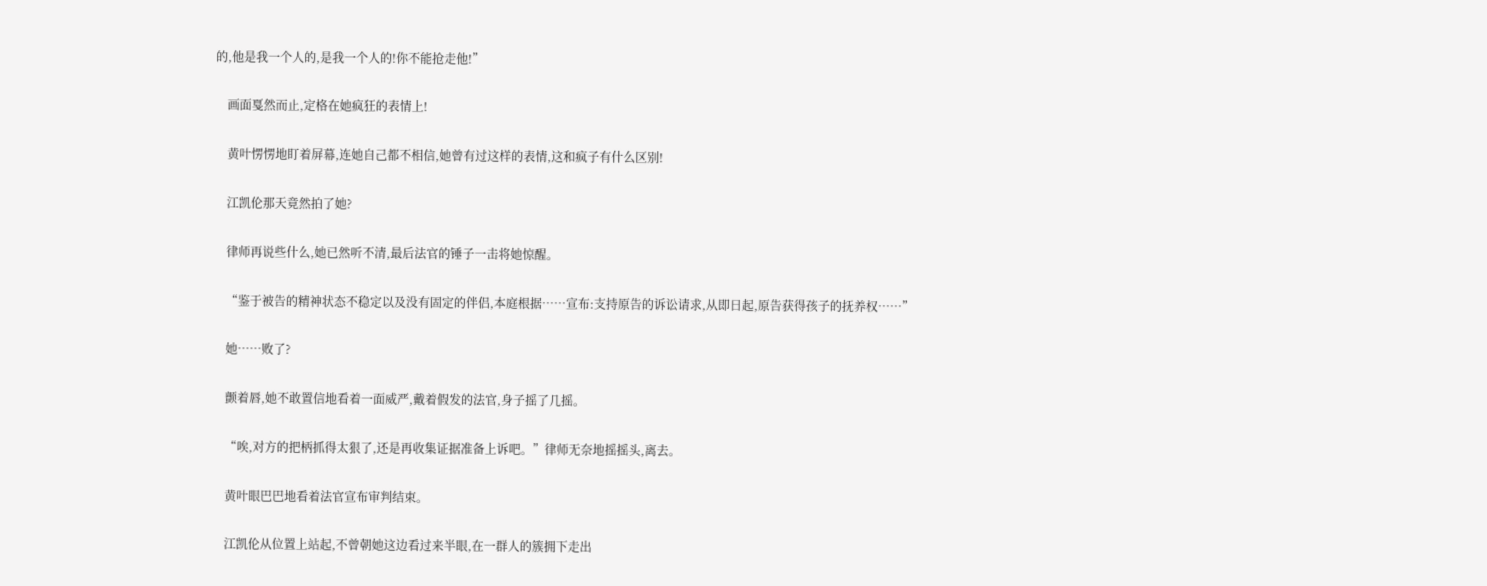的,他是我一个人的,是我一个人的!你不能抢走他!”

    画面戛然而止,定格在她疯狂的表情上!

    黄叶愣愣地盯着屏幕,连她自己都不相信,她曾有过这样的表情,这和疯子有什么区别!

    江凯伦那天竟然拍了她?

    律师再说些什么,她已然听不清,最后法官的锤子一击将她惊醒。

    “鉴于被告的精神状态不稳定以及没有固定的伴侣,本庭根据……宣布:支持原告的诉讼请求,从即日起,原告获得孩子的抚养权……”

    她……败了?

    颤着唇,她不敢置信地看着一面威严,戴着假发的法官,身子摇了几摇。

    “唉,对方的把柄抓得太狠了,还是再收集证据准备上诉吧。”律师无奈地摇摇头,离去。

    黄叶眼巴巴地看着法官宣布审判结束。

    江凯伦从位置上站起,不曾朝她这边看过来半眼,在一群人的簇拥下走出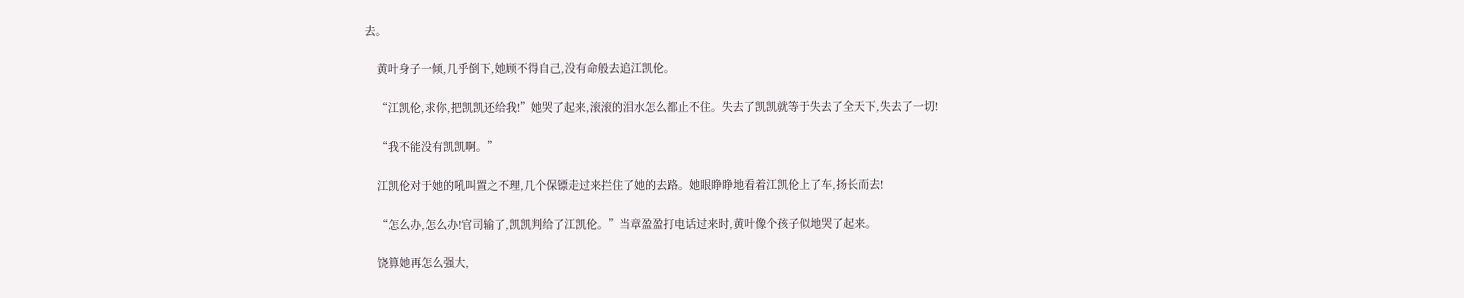去。

    黄叶身子一倾,几乎倒下,她顾不得自己,没有命般去追江凯伦。

    “江凯伦,求你,把凯凯还给我!”她哭了起来,滚滚的泪水怎么都止不住。失去了凯凯就等于失去了全天下,失去了一切!

    “我不能没有凯凯啊。”

    江凯伦对于她的吼叫置之不理,几个保镖走过来拦住了她的去路。她眼睁睁地看着江凯伦上了车,扬长而去!

    “怎么办,怎么办!官司输了,凯凯判给了江凯伦。”当章盈盈打电话过来时,黄叶像个孩子似地哭了起来。

    饶算她再怎么强大,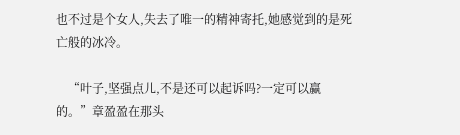也不过是个女人,失去了唯一的精神寄托,她感觉到的是死亡般的冰冷。

    “叶子,坚强点儿,不是还可以起诉吗?一定可以赢的。”章盈盈在那头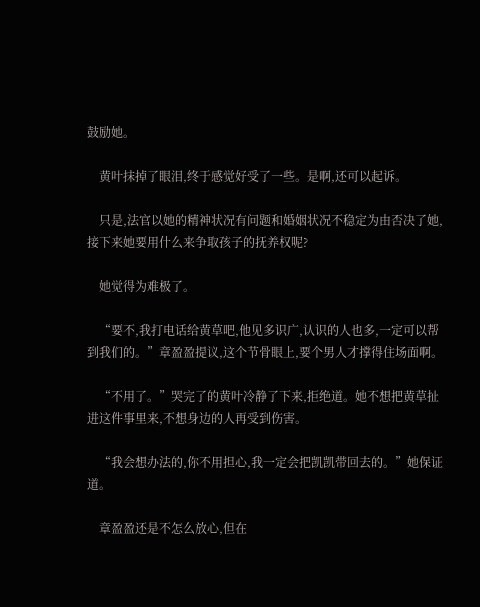鼓励她。

    黄叶抹掉了眼泪,终于感觉好受了一些。是啊,还可以起诉。

    只是,法官以她的精神状况有问题和婚姻状况不稳定为由否决了她,接下来她要用什么来争取孩子的抚养权呢?

    她觉得为难极了。

    “要不,我打电话给黄草吧,他见多识广,认识的人也多,一定可以帮到我们的。”章盈盈提议,这个节骨眼上,要个男人才撑得住场面啊。

    “不用了。”哭完了的黄叶冷静了下来,拒绝道。她不想把黄草扯进这件事里来,不想身边的人再受到伤害。

    “我会想办法的,你不用担心,我一定会把凯凯带回去的。”她保证道。

    章盈盈还是不怎么放心,但在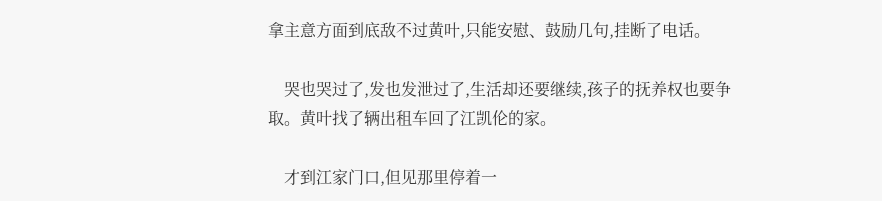拿主意方面到底敌不过黄叶,只能安慰、鼓励几句,挂断了电话。

    哭也哭过了,发也发泄过了,生活却还要继续,孩子的抚养权也要争取。黄叶找了辆出租车回了江凯伦的家。

    才到江家门口,但见那里停着一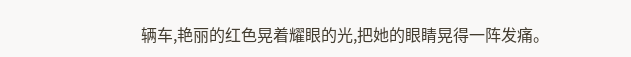辆车,艳丽的红色晃着耀眼的光,把她的眼睛晃得一阵发痛。